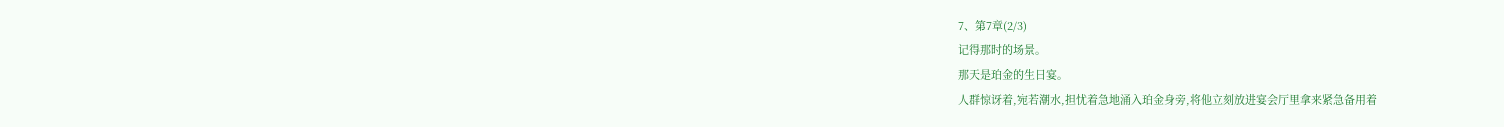7、第7章(2/3)
记得那时的场景。
那天是珀金的生日宴。
人群惊讶着,宛若潮水,担忧着急地涌入珀金身旁,将他立刻放进宴会厅里拿来紧急备用着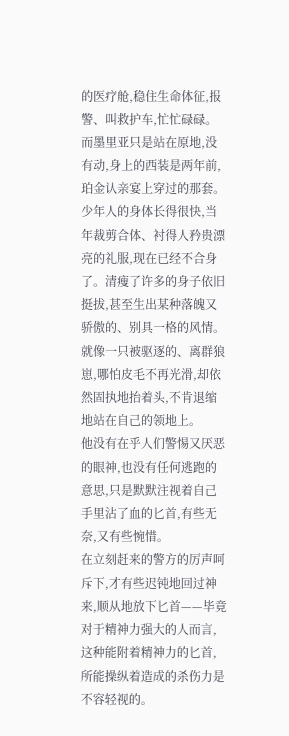的医疗舱,稳住生命体征,报警、叫救护车,忙忙碌碌。
而墨里亚只是站在原地,没有动,身上的西装是两年前,珀金认亲宴上穿过的那套。
少年人的身体长得很快,当年裁剪合体、衬得人矜贵漂亮的礼服,现在已经不合身了。清瘦了许多的身子依旧挺拔,甚至生出某种落魄又骄傲的、别具一格的风情。
就像一只被驱逐的、离群狼崽,哪怕皮毛不再光滑,却依然固执地抬着头,不肯退缩地站在自己的领地上。
他没有在乎人们警惕又厌恶的眼神,也没有任何逃跑的意思,只是默默注视着自己手里沾了血的匕首,有些无奈,又有些惋惜。
在立刻赶来的警方的厉声呵斥下,才有些迟钝地回过神来,顺从地放下匕首——毕竟对于精神力强大的人而言,这种能附着精神力的匕首,所能操纵着造成的杀伤力是不容轻视的。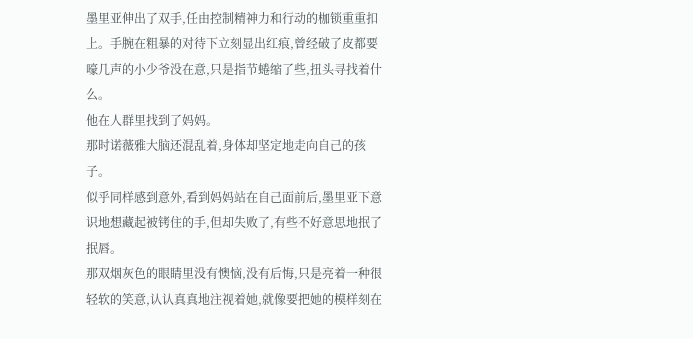墨里亚伸出了双手,任由控制精神力和行动的枷锁重重扣上。手腕在粗暴的对待下立刻显出红痕,曾经破了皮都要嚎几声的小少爷没在意,只是指节蜷缩了些,扭头寻找着什么。
他在人群里找到了妈妈。
那时诺薇雅大脑还混乱着,身体却坚定地走向自己的孩子。
似乎同样感到意外,看到妈妈站在自己面前后,墨里亚下意识地想藏起被铐住的手,但却失败了,有些不好意思地抿了抿唇。
那双烟灰色的眼睛里没有懊恼,没有后悔,只是亮着一种很轻软的笑意,认认真真地注视着她,就像要把她的模样刻在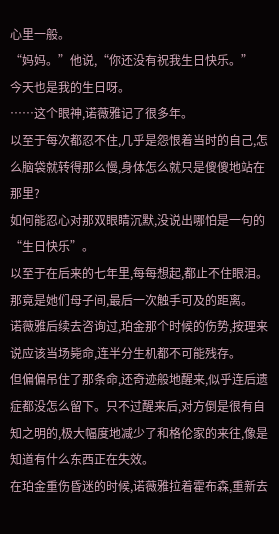心里一般。
“妈妈。”他说,“你还没有祝我生日快乐。”
今天也是我的生日呀。
……这个眼神,诺薇雅记了很多年。
以至于每次都忍不住,几乎是怨恨着当时的自己,怎么脑袋就转得那么慢,身体怎么就只是傻傻地站在那里?
如何能忍心对那双眼睛沉默,没说出哪怕是一句的“生日快乐”。
以至于在后来的七年里,每每想起,都止不住眼泪。
那竟是她们母子间,最后一次触手可及的距离。
诺薇雅后续去咨询过,珀金那个时候的伤势,按理来说应该当场毙命,连半分生机都不可能残存。
但偏偏吊住了那条命,还奇迹般地醒来,似乎连后遗症都没怎么留下。只不过醒来后,对方倒是很有自知之明的,极大幅度地减少了和格伦家的来往,像是知道有什么东西正在失效。
在珀金重伤昏迷的时候,诺薇雅拉着霍布森,重新去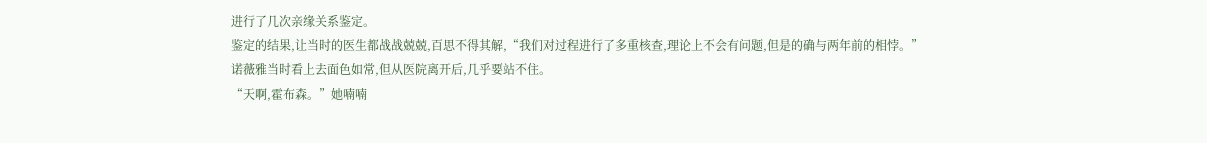进行了几次亲缘关系鉴定。
鉴定的结果,让当时的医生都战战兢兢,百思不得其解,“我们对过程进行了多重核查,理论上不会有问题,但是的确与两年前的相悖。”
诺薇雅当时看上去面色如常,但从医院离开后,几乎要站不住。
“天啊,霍布森。”她喃喃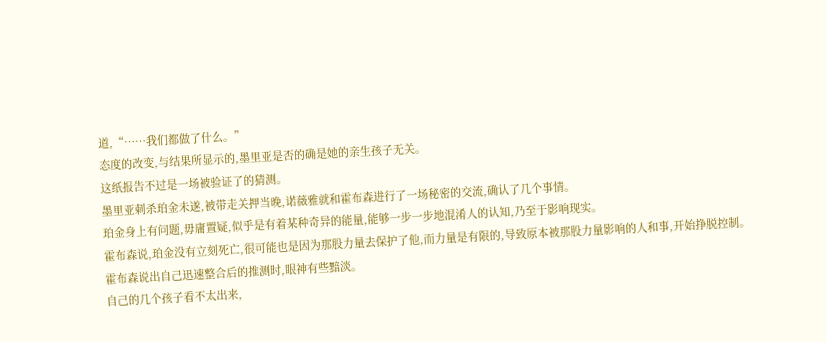道,“……我们都做了什么。”
态度的改变,与结果所显示的,墨里亚是否的确是她的亲生孩子无关。
这纸报告不过是一场被验证了的猜测。
墨里亚刺杀珀金未遂,被带走关押当晚,诺薇雅就和霍布森进行了一场秘密的交流,确认了几个事情。
珀金身上有问题,毋庸置疑,似乎是有着某种奇异的能量,能够一步一步地混淆人的认知,乃至于影响现实。
霍布森说,珀金没有立刻死亡,很可能也是因为那股力量去保护了他,而力量是有限的,导致原本被那股力量影响的人和事,开始挣脱控制。
霍布森说出自己迅速整合后的推测时,眼神有些黯淡。
自己的几个孩子看不太出来,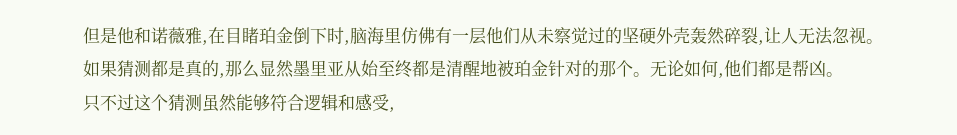但是他和诺薇雅,在目睹珀金倒下时,脑海里仿佛有一层他们从未察觉过的坚硬外壳轰然碎裂,让人无法忽视。
如果猜测都是真的,那么显然墨里亚从始至终都是清醒地被珀金针对的那个。无论如何,他们都是帮凶。
只不过这个猜测虽然能够符合逻辑和感受,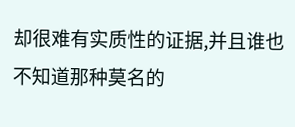却很难有实质性的证据,并且谁也不知道那种莫名的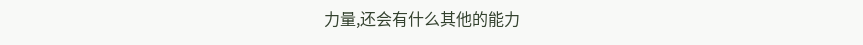力量,还会有什么其他的能力